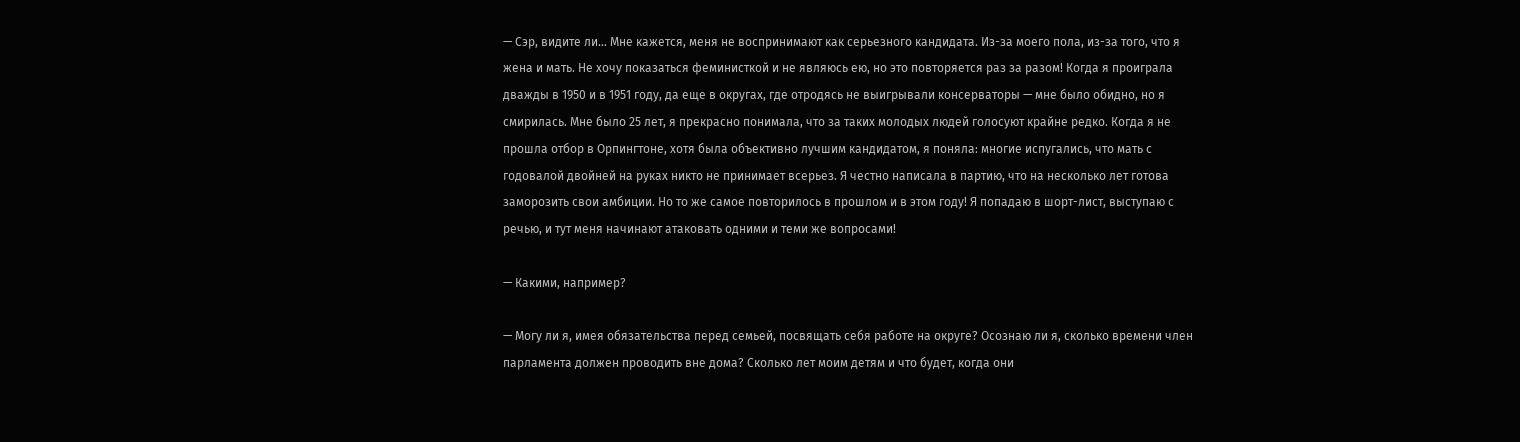— Сэр, видите ли… Мне кажется, меня не воспринимают как серьезного кандидата. Из-за моего пола, из-за того, что я жена и мать. Не хочу показаться феминисткой и не являюсь ею, но это повторяется раз за разом! Когда я проиграла дважды в 1950 и в 1951 году, да еще в округах, где отродясь не выигрывали консерваторы — мне было обидно, но я смирилась. Мне было 25 лет, я прекрасно понимала, что за таких молодых людей голосуют крайне редко. Когда я не прошла отбор в Орпингтоне, хотя была объективно лучшим кандидатом, я поняла: многие испугались, что мать с годовалой двойней на руках никто не принимает всерьез. Я честно написала в партию, что на несколько лет готова заморозить свои амбиции. Но то же самое повторилось в прошлом и в этом году! Я попадаю в шорт-лист, выступаю с речью, и тут меня начинают атаковать одними и теми же вопросами!

— Какими, например?

— Могу ли я, имея обязательства перед семьей, посвящать себя работе на округе? Осознаю ли я, сколько времени член парламента должен проводить вне дома? Сколько лет моим детям и что будет, когда они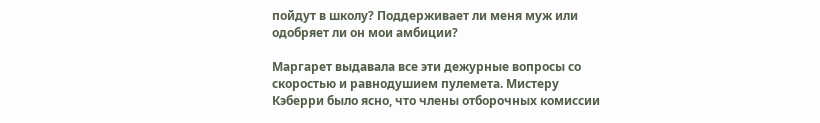пойдут в школу? Поддерживает ли меня муж или одобряет ли он мои амбиции?

Маргарет выдавала все эти дежурные вопросы со скоростью и равнодушием пулемета. Мистеру Кэберри было ясно, что члены отборочных комиссии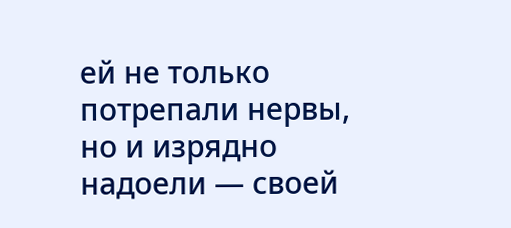ей не только потрепали нервы, но и изрядно надоели — своей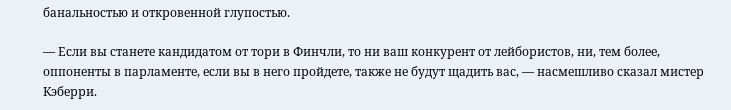банальностью и откровенной глупостью.

— Если вы станете кандидатом от тори в Финчли, то ни ваш конкурент от лейбористов, ни, тем более, оппоненты в парламенте, если вы в него пройдете, также не будут щадить вас, — насмешливо сказал мистер Кэберри.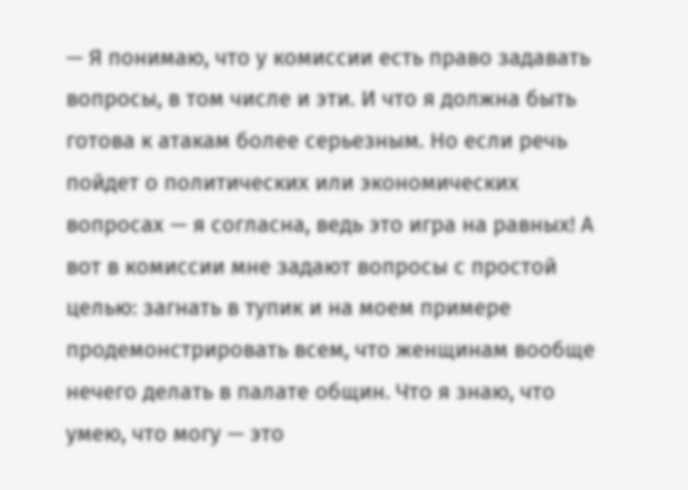— Я понимаю, что у комиссии есть право задавать вопросы, в том числе и эти. И что я должна быть готова к атакам более серьезным. Но если речь пойдет о политических или экономических вопросах — я согласна, ведь это игра на равных! А вот в комиссии мне задают вопросы с простой целью: загнать в тупик и на моем примере продемонстрировать всем, что женщинам вообще нечего делать в палате общин. Что я знаю, что умею, что могу — это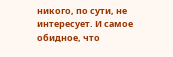никого, по сути, не интересует. И самое обидное, что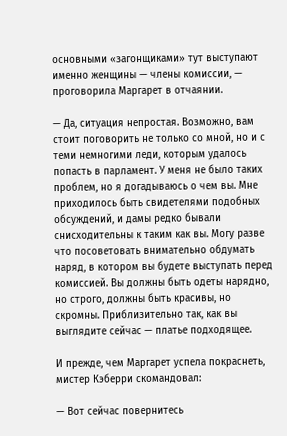основными «загонщиками» тут выступают именно женщины — члены комиссии, — проговорила Маргарет в отчаянии.

— Да, ситуация непростая. Возможно, вам стоит поговорить не только со мной, но и с теми немногими леди, которым удалось попасть в парламент. У меня не было таких проблем, но я догадываюсь о чем вы. Мне приходилось быть свидетелями подобных обсуждений, и дамы редко бывали снисходительны к таким как вы. Могу разве что посоветовать внимательно обдумать наряд, в котором вы будете выступать перед комиссией. Вы должны быть одеты нарядно, но строго, должны быть красивы, но скромны. Приблизительно так, как вы выглядите сейчас — платье подходящее.

И прежде, чем Маргарет успела покраснеть, мистер Кэберри скомандовал:

— Вот сейчас повернитесь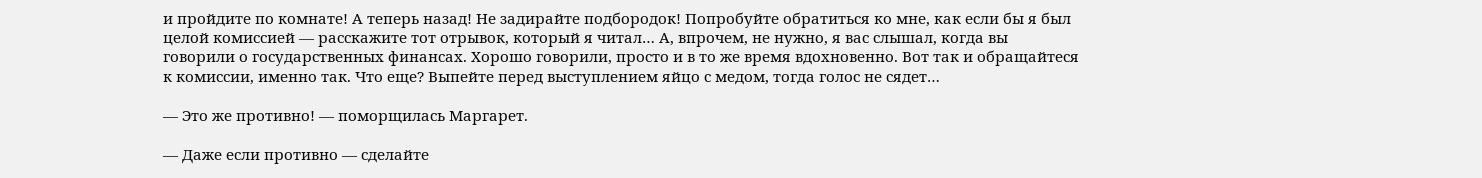и пройдите по комнате! А теперь назад! Не задирайте подбородок! Попробуйте обратиться ко мне, как если бы я был целой комиссией — расскажите тот отрывок, который я читал… А, впрочем, не нужно, я вас слышал, когда вы говорили о государственных финансах. Хорошо говорили, просто и в то же время вдохновенно. Вот так и обращайтеся к комиссии, именно так. Что еще? Выпейте перед выступлением яйцо с медом, тогда голос не сядет…

— Это же противно! — поморщилась Маргарет.

— Даже если противно — сделайте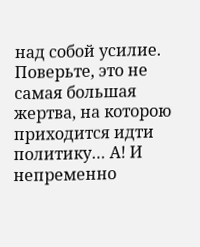над собой усилие. Поверьте, это не самая большая жертва, на которою приходится идти политику… А! И непременно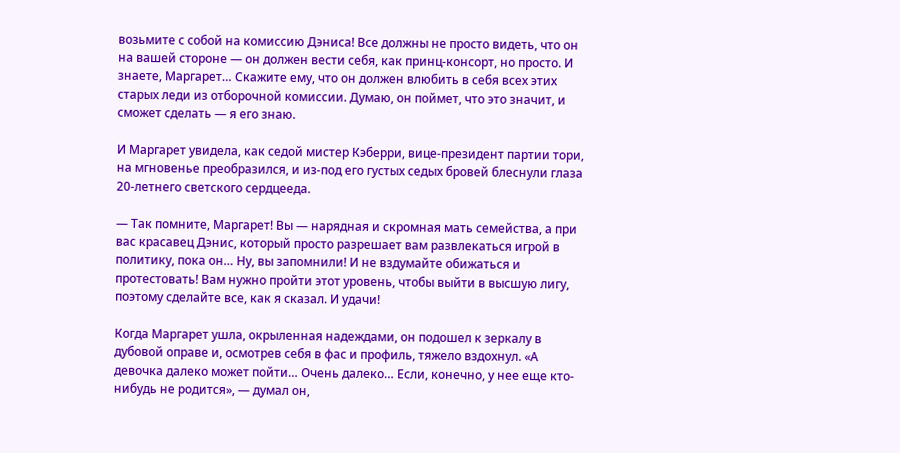возьмите с собой на комиссию Дэниса! Все должны не просто видеть, что он на вашей стороне — он должен вести себя, как принц-консорт, но просто. И знаете, Маргарет… Скажите ему, что он должен влюбить в себя всех этих старых леди из отборочной комиссии. Думаю, он поймет, что это значит, и сможет сделать — я его знаю.

И Маргарет увидела, как седой мистер Кэберри, вице-президент партии тори, на мгновенье преобразился, и из-под его густых седых бровей блеснули глаза 20-летнего светского сердцееда.

— Так помните, Маргарет! Вы — нарядная и скромная мать семейства, а при вас красавец Дэнис, который просто разрешает вам развлекаться игрой в политику, пока он… Ну, вы запомнили! И не вздумайте обижаться и протестовать! Вам нужно пройти этот уровень, чтобы выйти в высшую лигу, поэтому сделайте все, как я сказал. И удачи!

Когда Маргарет ушла, окрыленная надеждами, он подошел к зеркалу в дубовой оправе и, осмотрев себя в фас и профиль, тяжело вздохнул. «А девочка далеко может пойти… Очень далеко… Если, конечно, у нее еще кто-нибудь не родится», — думал он,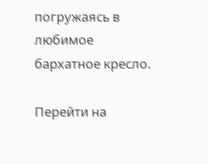погружаясь в любимое бархатное кресло.

Перейти на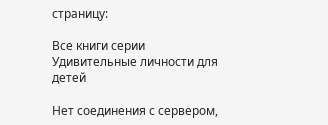страницу:

Все книги серии Удивительные личности для детей

Нет соединения с сервером,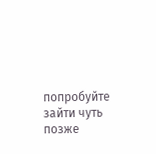попробуйте зайти чуть позже